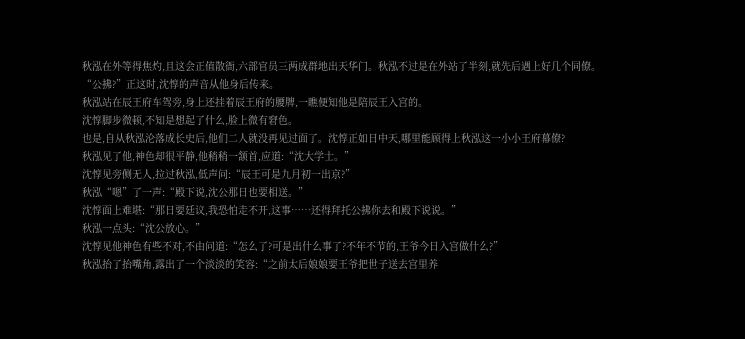秋泓在外等得焦灼,且这会正值散衙,六部官员三两成群地出天华门。秋泓不过是在外站了半刻,就先后遇上好几个同僚。
“公拂?”正这时,沈惇的声音从他身后传来。
秋泓站在辰王府车驾旁,身上还挂着辰王府的腰牌,一瞧便知他是陪辰王入宫的。
沈惇脚步微顿,不知是想起了什么,脸上微有窘色。
也是,自从秋泓沦落成长史后,他们二人就没再见过面了。沈惇正如日中天,哪里能顾得上秋泓这一小小王府幕僚?
秋泓见了他,神色却很平静,他稍稍一颔首,应道:“沈大学士。”
沈惇见旁侧无人,拉过秋泓,低声问:“辰王可是九月初一出京?”
秋泓“嗯”了一声:“殿下说,沈公那日也要相送。”
沈惇面上难堪:“那日要廷议,我恐怕走不开,这事……还得拜托公拂你去和殿下说说。”
秋泓一点头:“沈公放心。”
沈惇见他神色有些不对,不由问道:“怎么了?可是出什么事了?不年不节的,王爷今日入宫做什么?”
秋泓抬了抬嘴角,露出了一个淡淡的笑容:“之前太后娘娘要王爷把世子送去宫里养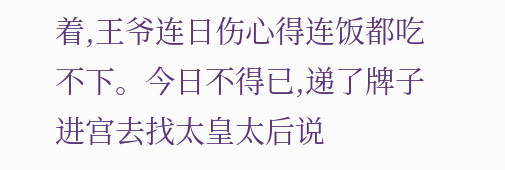着,王爷连日伤心得连饭都吃不下。今日不得已,递了牌子进宫去找太皇太后说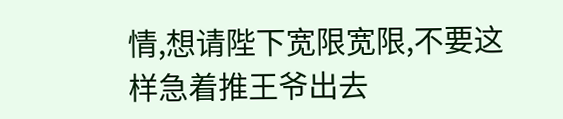情,想请陛下宽限宽限,不要这样急着推王爷出去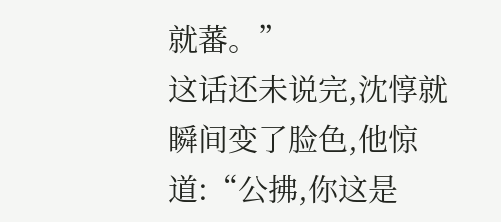就蕃。”
这话还未说完,沈惇就瞬间变了脸色,他惊道:“公拂,你这是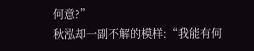何意?”
秋泓却一副不解的模样:“我能有何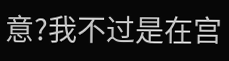意?我不过是在宫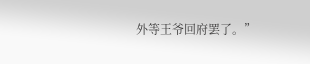外等王爷回府罢了。”